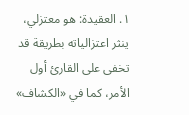١. العقيدة: هو معتزلي، ينثر اعتزالياته بطريقة قد تخفى على القارئ أول الأمر، كما في «الكشاف»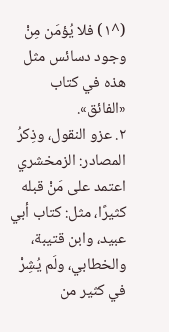(^١) فلا يُؤمَن مِنْ وجود دسائس مثل هذه في كتاب «الفائق».
٢. عزو النقول، وذِكرُ المصادر: الزمخشري اعتمد على مَنْ قبله كثيرًا، مثل: كتاب أبي عبيد، وابن قتيبة، والخطابي، ولَم يُشِرْ في كثير من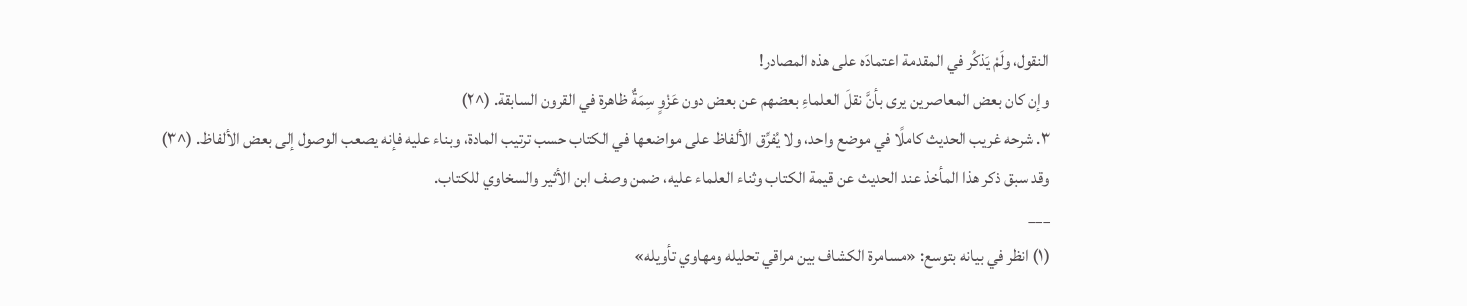النقول، ولَمْ يَذكُر في المقدمة اعتمادَه على هذه المصادر!
وإن كان بعض المعاصرين يرى بأنَّ نقلَ العلماءِ بعضهم عن بعض دون عَزْوٍ سِمَةٌ ظاهرة في القرون السابقة. (^٢)
٣. شرحه غريب الحديث كاملًا في موضع واحد، ولا يُفرِّق الألفاظ على مواضعها في الكتاب حسب ترتيب المادة، وبناء عليه فإنه يصعب الوصول إلى بعض الألفاظ. (^٣)
وقد سبق ذكر هذا المأخذ عند الحديث عن قيمة الكتاب وثناء العلماء عليه، ضمن وصف ابن الأثير والسخاوي للكتاب.
___
(١) انظر في بيانه بتوسع: «مسامرة الكشاف بين مراقي تحليله ومهاوي تأويله»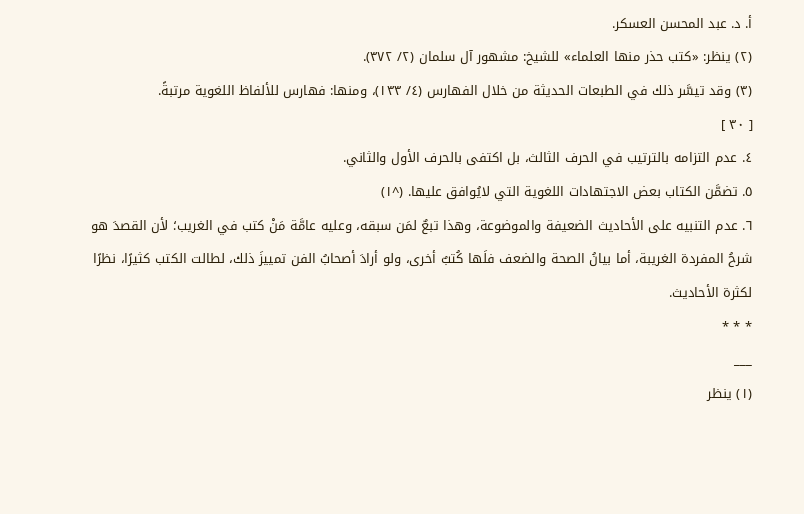أ. د. عبد المحسن العسكر.
(٢) ينظر: «كتب حذر منها العلماء» للشيخ: مشهور آل سلمان (٢/ ٣٧٢).
(٣) وقد تيسَّر ذلك في الطبعات الحديثة من خلال الفهارس (٤/ ١٣٣)، ومنها: فهارس للألفاظ اللغوية مرتبةً.
[ ٣٠ ]
٤. عدم التزامه بالترتيب في الحرف الثالث، بل اكتفى بالحرف الأول والثاني.
٥. تضمَّن الكتاب بعض الاجتهادات اللغوية التي لايُوافق عليها. (^١)
٦. عدم التنبيه على الأحاديث الضعيفة والموضوعة، وهذا تبعٌ لمَن سبقه، وعليه عامَّة مَنْ كتب في الغريب؛ لأن القصدَ هو شرحُ المفردة الغريبة، أما بيانُ الصحة والضعف فلَها كُتبٌ أخرى، ولو أرادَ أصحابُ الفن تمييزَ ذلك، لطالت الكتب كثيرًا، نظرًا لكثرة الأحاديث.
* * *
___
(١) ينظر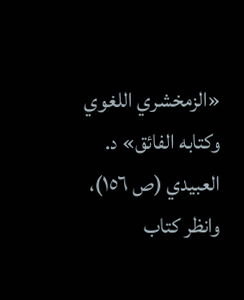«الزمخشري اللغوي وكتابه الفائق» د. العبيدي (ص ١٥٦)، وانظر كتاب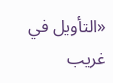«التأويل في غريب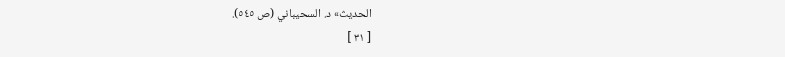الحديث» د. السحيباني (ص ٥٤٥).
[ ٣١ ]